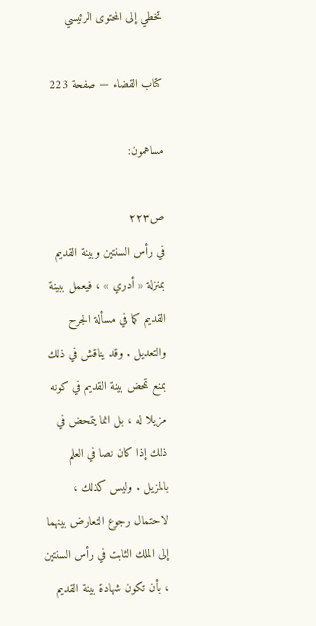تخطي إلى المحتوى الرئيسي

كتاب القضاء — صفحة 223

مساهمون:

ص٢٢٣
في رأس السنتين وبينة القديم بمنزلة « أدري » ، فيعمل ببينة القديم كما في مسألة الجرح والتعديل . وقد يناقش في ذلك بمنع تمحض بينة القديم في كونه مزيلا له ، بل انما يتمحض في ذلك إذا كان نصا في العلم بالمزيل . وليس كذلك ، لاحتمال رجوع التعارض بينهما إلى الملك الثابت في رأس السنتين ، بأن تكون شهادة بينة القديم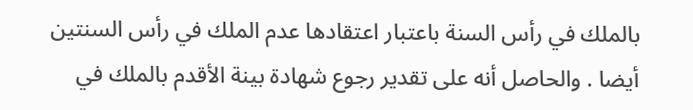بالملك في رأس السنة باعتبار اعتقادها عدم الملك في رأس السنتين أيضا . والحاصل أنه على تقدير رجوع شهادة بينة الأقدم بالملك في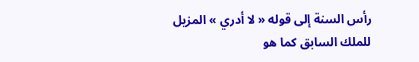رأس السنة إلى قوله « لا أدري » المزيل للملك السابق كما هو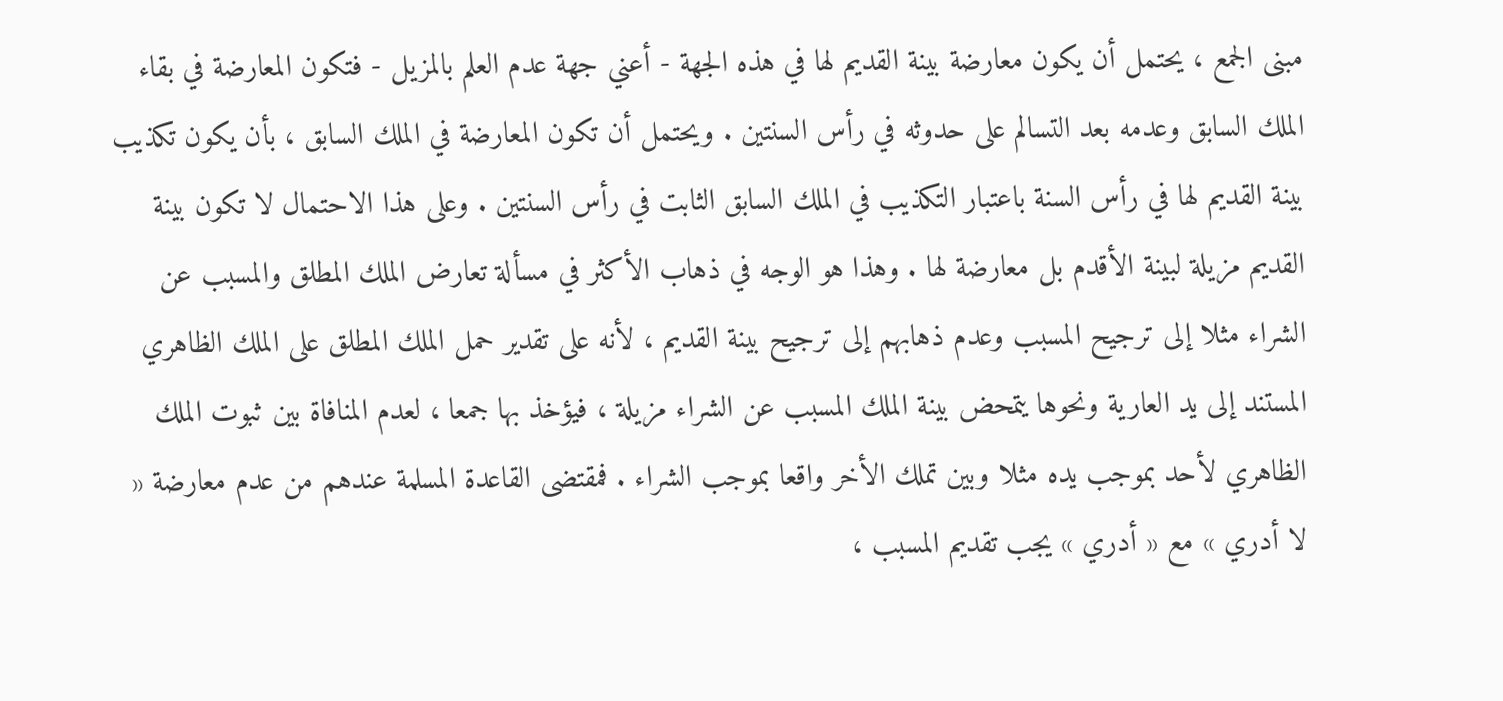مبنى الجمع ، يحتمل أن يكون معارضة بينة القديم لها في هذه الجهة - أعني جهة عدم العلم بالمزيل - فتكون المعارضة في بقاء الملك السابق وعدمه بعد التسالم على حدوثه في رأس السنتين . ويحتمل أن تكون المعارضة في الملك السابق ، بأن يكون تكذيب بينة القديم لها في رأس السنة باعتبار التكذيب في الملك السابق الثابت في رأس السنتين . وعلى هذا الاحتمال لا تكون بينة القديم مزيلة لبينة الأقدم بل معارضة لها . وهذا هو الوجه في ذهاب الأكثر في مسألة تعارض الملك المطلق والمسبب عن الشراء مثلا إلى ترجيح المسبب وعدم ذهابهم إلى ترجيح بينة القديم ، لأنه على تقدير حمل الملك المطلق على الملك الظاهري المستند إلى يد العارية ونحوها يتمحض بينة الملك المسبب عن الشراء مزيلة ، فيؤخذ بها جمعا ، لعدم المنافاة بين ثبوت الملك الظاهري لأحد بموجب يده مثلا وبين تملك الأخر واقعا بموجب الشراء . فمقتضى القاعدة المسلمة عندهم من عدم معارضة « لا أدري » مع « أدري » يجب تقديم المسبب ،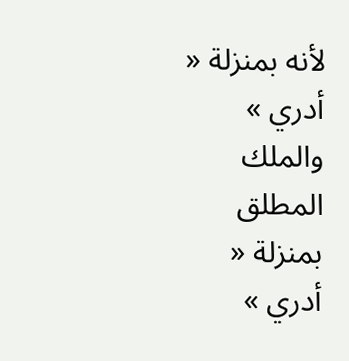لأنه بمنزلة « أدري » والملك المطلق بمنزلة « أدري »